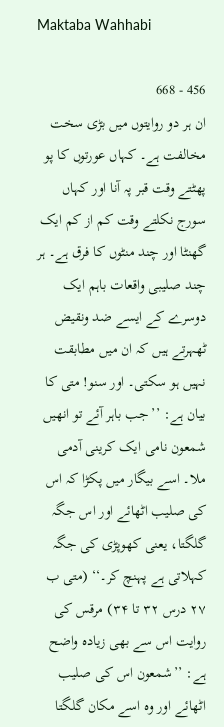Maktaba Wahhabi

456 - 668
ان ہر دو روایتوں میں بڑی سخت مخالفت ہے۔ کہاں عورتوں کا پو پھٹتے وقت قبر پہ آنا اور کہاں سورج نکلتے وقت کم از کم ایک گھنٹا اور چند منٹوں کا فرق ہے۔ ہر چند صلیبی واقعات باہم ایک دوسرے کے ایسے ضد ونقیض ٹھہرتے ہیں کہ ان میں مطابقت نہیں ہو سکتی۔ اور سنو! متی کا بیان ہے: ’’جب باہر آئے تو انھیں شمعون نامی ایک کرینی آدمی ملا۔ اسے بیگار میں پکڑا کہ اس کی صلیب اٹھائے اور اس جگہ گلگتا، یعنی کھوپڑی کی جگہ کہلاتی ہے پہنچ کر۔‘‘ (متی ب ۲۷ درس ۳۲ تا ۳۴) مرقس کی روایت اس سے بھی زیادہ واضح ہے: ’’شمعون اس کی صلیب اٹھائے اور وہ اسے مکان گلگتا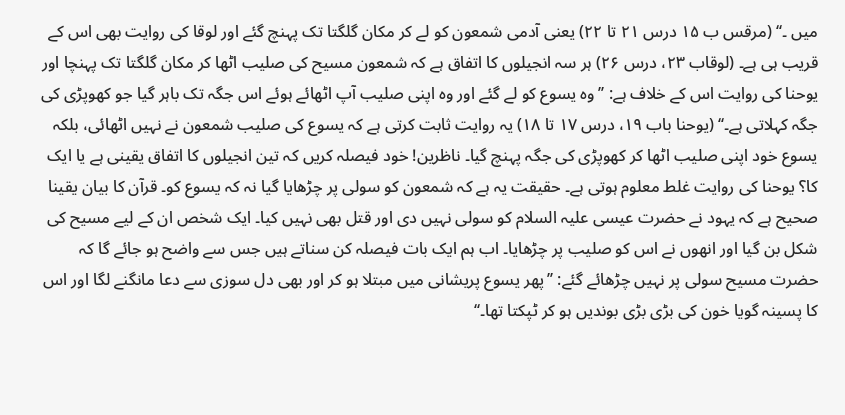میں ۔‘‘ (مرقس ب ۱۵ درس ۲۱ تا ۲۲) یعنی آدمی شمعون کو لے کر مکان گلگتا تک پہنچ گئے اور لوقا کی روایت بھی اس کے قریب ہی ہے۔ (لوقاب ۲۳، درس ۲۶) ہر سہ انجیلوں کا اتفاق ہے کہ شمعون مسیح کی صلیب اٹھا کر مکان گلگتا تک پہنچا اور یوحنا کی روایت اس کے خلاف ہے: ’’وہ یسوع کو لے گئے اور وہ اپنی صلیب آپ اٹھائے ہوئے اس جگہ تک باہر گیا جو کھوپڑی کی جگہ کہلاتی ہے۔‘‘ (یوحنا باب ۱۹، درس ۱۷ تا ۱۸) یہ روایت ثابت کرتی ہے کہ یسوع کی صلیب شمعون نے نہیں اٹھائی، بلکہ یسوع خود اپنی صلیب اٹھا کر کھوپڑی کی جگہ پہنچ گیا۔ ناظرین! خود فیصلہ کریں کہ تین انجیلوں کا اتفاق یقینی ہے یا ایک کا؟ یوحنا کی روایت غلط معلوم ہوتی ہے۔ حقیقت یہ ہے کہ شمعون کو سولی پر چڑھایا گیا نہ کہ یسوع کو۔ قرآن کا بیان یقینا صحیح ہے کہ یہود نے حضرت عیسی علیہ السلام کو سولی نہیں دی اور قتل بھی نہیں کیا۔ ایک شخص ان کے لیے مسیح کی شکل بن گیا اور انھوں نے اس کو صلیب پر چڑھایا۔ اب ہم ایک بات فیصلہ کن سناتے ہیں جس سے واضح ہو جائے گا کہ حضرت مسیح سولی پر نہیں چڑھائے گئے: ’’پھر یسوع پریشانی میں مبتلا ہو کر اور بھی دل سوزی سے دعا مانگنے لگا اور اس کا پسینہ گویا خون کی بڑی بڑی بوندیں ہو کر ٹپکتا تھا۔‘‘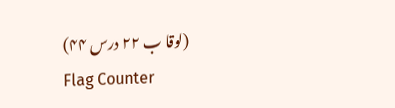(لوقا ب ۲۲ درس ۴۴)
Flag Counter